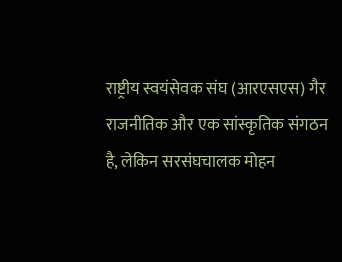राष्ट्रीय स्वयंसेवक संघ (आरएसएस) गैर राजनीतिक और एक सांस्कृतिक संगठन है, लेकिन सरसंघचालक मोहन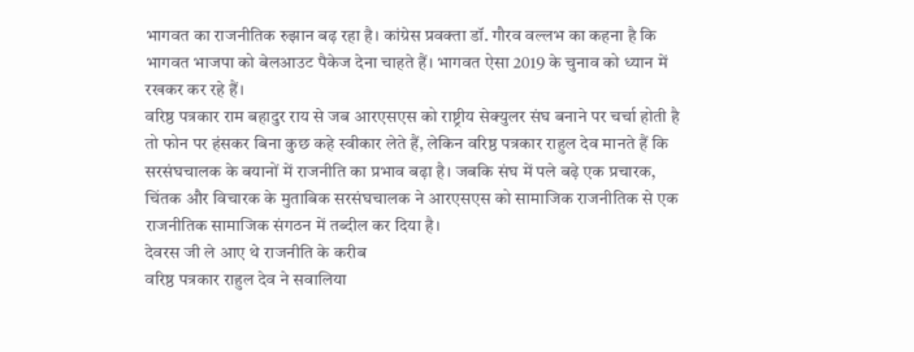भागवत का राजनीतिक रुझान बढ़ रहा है। कांग्रेस प्रवक्ता डॉ. गौरव वल्लभ का कहना है कि भागवत भाजपा को बेलआउट पैकेज देना चाहते हैं। भागवत ऐसा 2019 के चुनाव को ध्यान में रखकर कर रहे हैं।
वरिष्ठ पत्रकार राम बहादुर राय से जब आरएसएस को राष्ट्रीय सेक्युलर संघ बनाने पर चर्चा होती है तो फोन पर हंसकर बिना कुछ कहे स्वीकार लेते हैं, लेकिन वरिष्ठ पत्रकार राहुल देव मानते हैं कि सरसंघचालक के बयानों में राजनीति का प्रभाव बढ़ा है। जबकि संघ में पले बढ़े एक प्रचारक, चिंतक और विचारक के मुताबिक सरसंघचालक ने आरएसएस को सामाजिक राजनीतिक से एक राजनीतिक सामाजिक संगठन में तब्दील कर दिया है।
देवरस जी ले आए थे राजनीति के करीब
वरिष्ठ पत्रकार राहुल देव ने सवालिया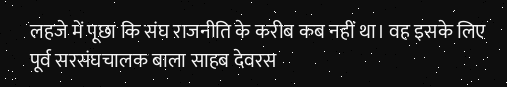लहजे में पूछा कि संघ राजनीति के करीब कब नहीं था। वह इसके लिए पूर्व सरसंघचालक बाला साहब देवरस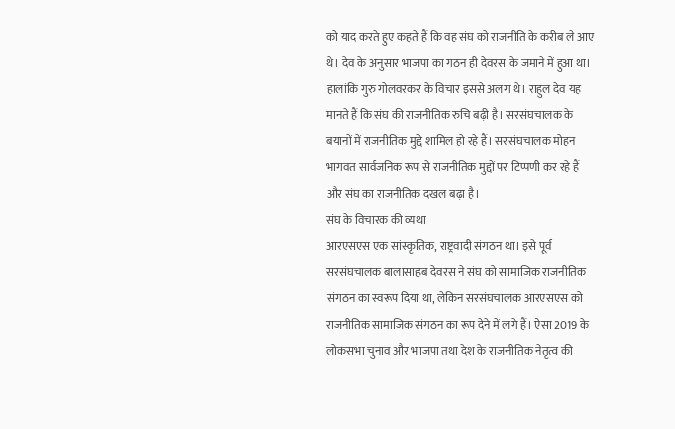को याद करते हुए कहते हैं कि वह संघ को राजनीति के करीब ले आए थे। देव के अनुसार भाजपा का गठन ही देवरस के जमाने में हुआ था। हालांकि गुरु गोलवरकर के विचार इससे अलग थे। राहुल देव यह मानते हैं कि संघ की राजनीतिक रुचि बढ़ी है। सरसंघचालक के बयानों में राजनीतिक मुद्दे शामिल हो रहे हैं। सरसंघचालक मोहन भागवत सार्वजनिक रूप से राजनीतिक मुद्दों पर टिप्पणी कर रहे हैं और संघ का राजनीतिक दखल बढ़ा है।
संघ के विचारक की व्यथा
आरएसएस एक सांस्कृतिक, राष्ट्रवादी संगठन था। इसे पूर्व सरसंघचालक बालासाहब देवरस ने संघ को सामाजिक राजनीतिक संगठन का स्वरूप दिया था, लेकिन सरसंघचालक आरएसएस को राजनीतिक सामाजिक संगठन का रूप देने में लगे हैं। ऐसा 2019 के लोकसभा चुनाव और भाजपा तथा देश के राजनीतिक नेतृत्व की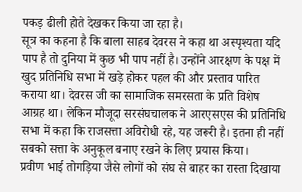पकड़ ढीली होते देखकर किया जा रहा है।
सूत्र का कहना है कि बाला साहब देवरस ने कहा था अस्पृश्यता यदि पाप है तो दुनिया में कुछ भी पाप नहीं है। उन्होंने आरक्षण के पक्ष में खुद प्रतिनिधि सभा में खड़े होकर पहल की और प्रस्ताव पारित कराया था। देवरस जी का सामाजिक समरसता के प्रति विशेष आग्रह था। लेकिन मौजूदा सरसंघचालक ने आरएसएस की प्रतिनिधि सभा में कहा कि राजसत्ता अविरोधी रहे, यह जरूरी है। इतना ही नहीं सबको सत्ता के अनुकूल बनाए रखने के लिए प्रयास किया।
प्रवीण भाई तोगड़िया जैसे लोगों को संघ से बाहर का रास्ता दिखाया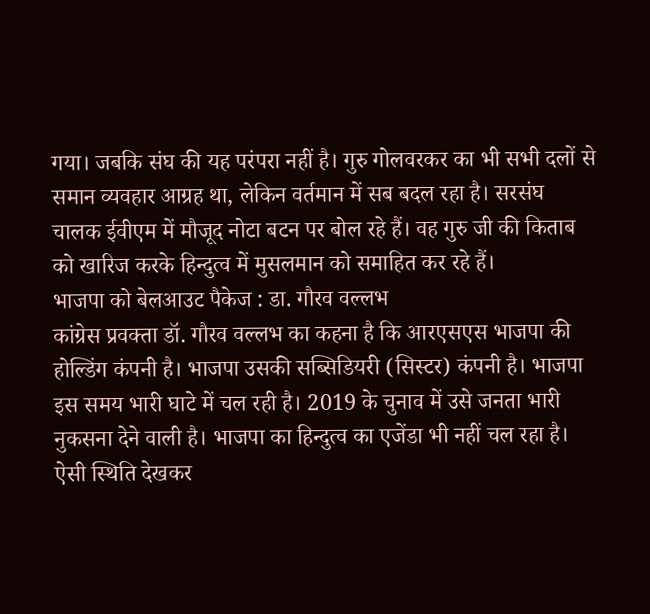गया। जबकि संघ की यह परंपरा नहीं है। गुरु गोलवरकर का भी सभी दलों से समान व्यवहार आग्रह था, लेकिन वर्तमान में सब बदल रहा है। सरसंघ चालक ईवीएम में मौजूद नोटा बटन पर बोल रहे हैं। वह गुरु जी की किताब को खारिज करके हिन्दुत्व में मुसलमान को समाहित कर रहे हैं।
भाजपा को बेलआउट पैकेज : डा. गौरव वल्लभ
कांग्रेस प्रवक्ता डॉ. गौरव वल्लभ का कहना है कि आरएसएस भाजपा की होल्डिंग कंपनी है। भाजपा उसकी सब्सिडियरी (सिस्टर) कंपनी है। भाजपा इस समय भारी घाटे में चल रही है। 2019 के चुनाव में उसे जनता भारी नुकसना देने वाली है। भाजपा का हिन्दुत्व का एजेंडा भी नहीं चल रहा है। ऐसी स्थिति देखकर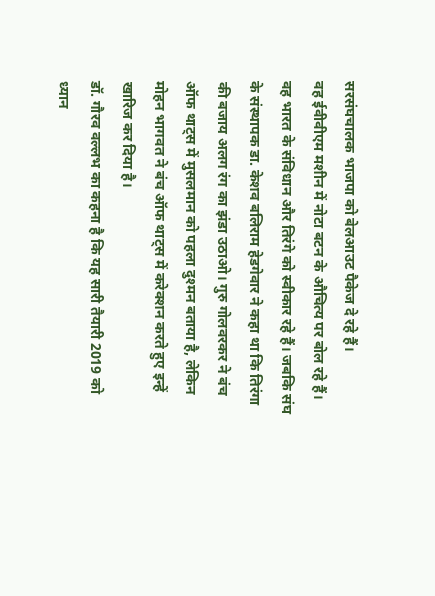सरसंघचालक भाजपा को बेलआउट पैकेज दे रहे हैं।
वह ईवीवीएम मशीन में नोटा बटन के औचित्य पर बोल रहे हैं। वह भारत के संविधान और तिरंगे को स्वीकार रहे हैं। जबकि संघ के संस्थापक डा. केशव बलिराम हेडगेवार ने कहा था कि तिरंगा की बजाय अलग रंग का झंडा उठाओ। गुरु गोलवरकर ने बंच ऑफ थाट्स में मुसलमान को पहला दुश्मन बताया है, लेकिन मोहन भागवत ने बंच ऑफ थाट्स में करेक्शन करते हुए इन्हें खारिज कर दिया है।
डॉ. गौरव वल्लभ का कहना है कि यह सारी तैयारी 2019 को ध्यान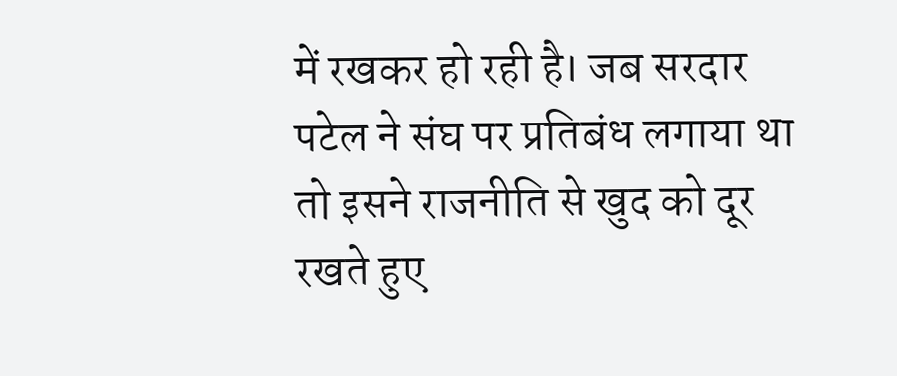में रखकर हो रही है। जब सरदार पटेल ने संघ पर प्रतिबंध लगाया था तो इसने राजनीति से खुद को दूर रखते हुए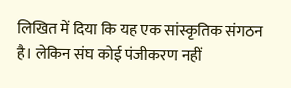लिखित में दिया कि यह एक सांस्कृतिक संगठन है। लेकिन संघ कोई पंजीकरण नहीं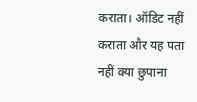कराता। ऑडिट नहीं कराता और यह पता नहीं क्या छुपाना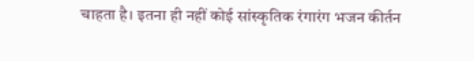चाहता है। इतना ही नहीं कोई सांस्कृतिक रंगारंग भजन कीर्तन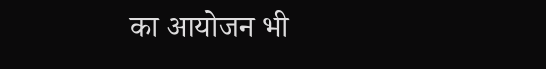का आयोजन भी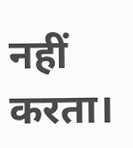नहीं करता।